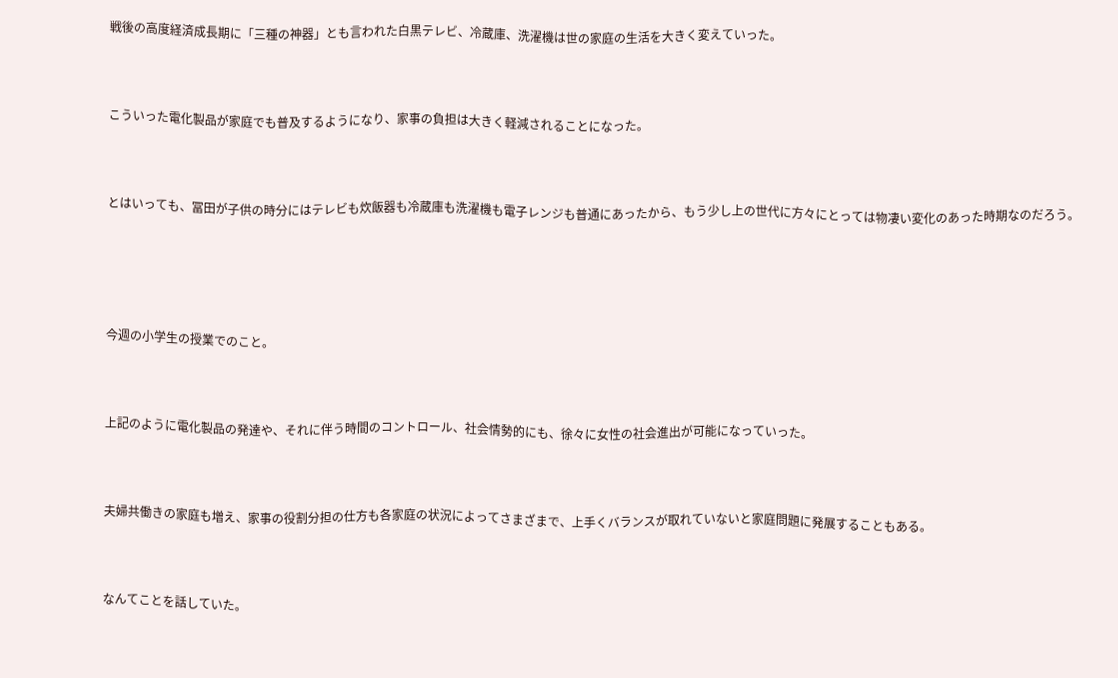戦後の高度経済成長期に「三種の神器」とも言われた白黒テレビ、冷蔵庫、洗濯機は世の家庭の生活を大きく変えていった。



こういった電化製品が家庭でも普及するようになり、家事の負担は大きく軽減されることになった。



とはいっても、冨田が子供の時分にはテレビも炊飯器も冷蔵庫も洗濯機も電子レンジも普通にあったから、もう少し上の世代に方々にとっては物凄い変化のあった時期なのだろう。





今週の小学生の授業でのこと。



上記のように電化製品の発達や、それに伴う時間のコントロール、社会情勢的にも、徐々に女性の社会進出が可能になっていった。



夫婦共働きの家庭も増え、家事の役割分担の仕方も各家庭の状況によってさまざまで、上手くバランスが取れていないと家庭問題に発展することもある。



なんてことを話していた。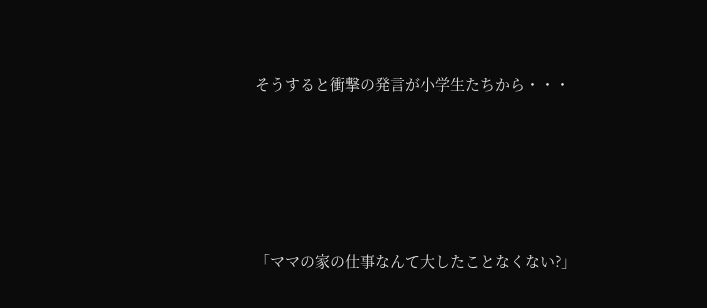そうすると衝撃の発言が小学生たちから・・・





「ママの家の仕事なんて大したことなくない?」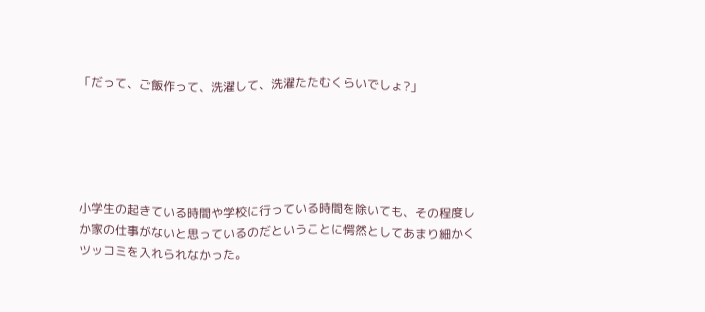「だって、ご飯作って、洗濯して、洗濯たたむくらいでしょ?」





小学生の起きている時間や学校に行っている時間を除いても、その程度しか家の仕事がないと思っているのだということに愕然としてあまり細かくツッコミを入れられなかった。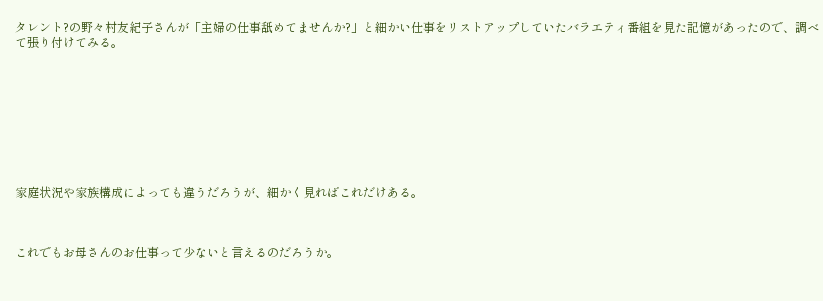タレント?の野々村友紀子さんが「主婦の仕事舐めてませんか?」と細かい仕事をリストアップしていたバラエティ番組を見た記憶があったので、調べて張り付けてみる。









家庭状況や家族構成によっても違うだろうが、細かく見ればこれだけある。



これでもお母さんのお仕事って少ないと言えるのだろうか。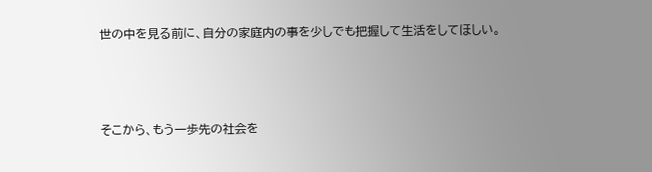世の中を見る前に、自分の家庭内の事を少しでも把握して生活をしてほしい。



そこから、もう一歩先の社会を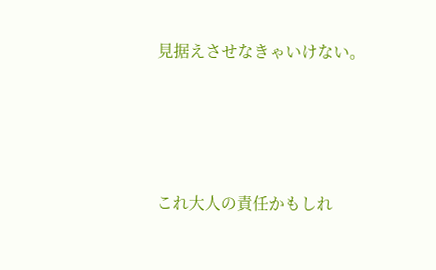見据えさせなきゃいけない。





これ大人の責任かもしれ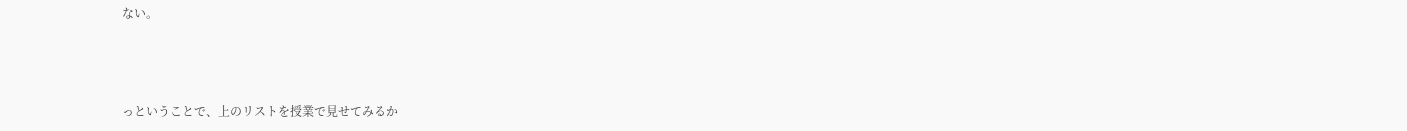ない。



っということで、上のリストを授業で見せてみるか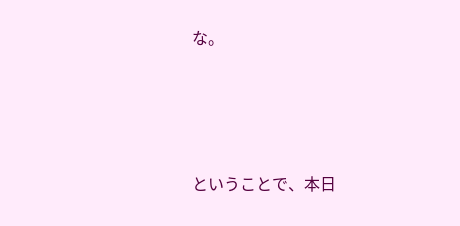な。





ということで、本日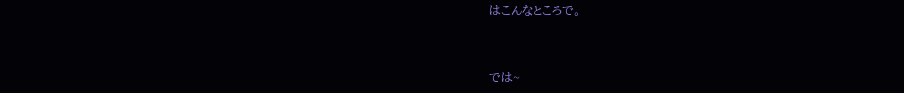はこんなところで。



では~